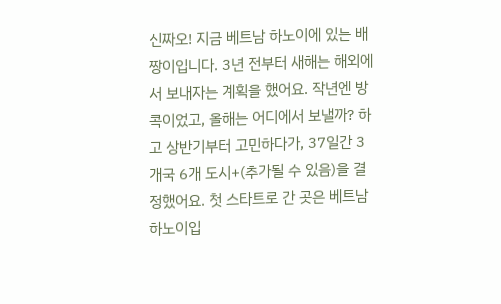신짜오! 지금 베트남 하노이에 있는 배짱이입니다. 3년 전부터 새해는 해외에서 보내자는 계획을 했어요. 작년엔 방콕이었고, 올해는 어디에서 보낼까? 하고 상반기부터 고민하다가, 37일간 3개국 6개 도시+(추가될 수 있음)을 결정했어요. 첫 스타트로 간 곳은 베트남 하노이입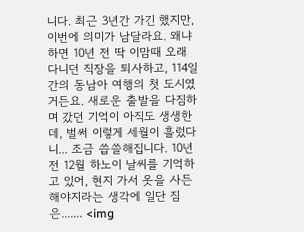니다. 최근 3년간 가긴 했지만, 이번에 의미가 남달라요. 왜냐하면 10년 전 딱 이맘때 오래 다니던 직장을 퇴사하고, 114일간의 동남아 여행의 첫 도시였거든요. 새로운 출발을 다짐하며 갔던 기억이 아직도 생생한데, 벌써 이렇게 세월이 흘렀다니... 조금 씁쓸해집니다. 10년 전 12월 하노이 날씨를 기억하고 있어, 현지 가서 옷을 사든 해야지라는 생각에 일단 짐은....... <img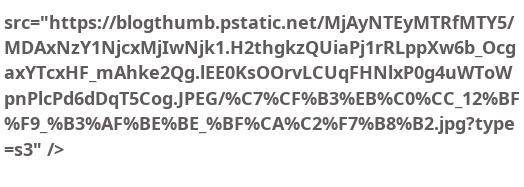src="https://blogthumb.pstatic.net/MjAyNTEyMTRfMTY5/MDAxNzY1NjcxMjIwNjk1.H2thgkzQUiaPj1rRLppXw6b_OcgaxYTcxHF_mAhke2Qg.lEE0KsOOrvLCUqFHNlxP0g4uWToWpnPlcPd6dDqT5Cog.JPEG/%C7%CF%B3%EB%C0%CC_12%BF%F9_%B3%AF%BE%BE_%BF%CA%C2%F7%B8%B2.jpg?type=s3" />